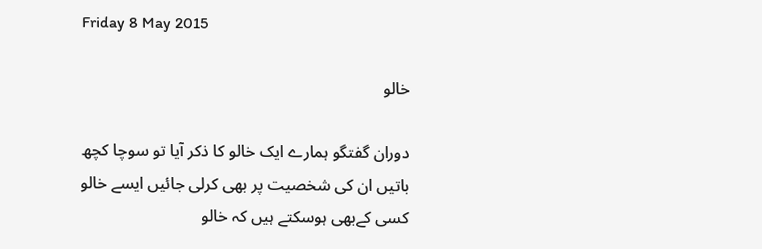Friday 8 May 2015

خالو

دوران گفتگو ہمارے ایک خالو کا ذکر آیا تو سوچا کچھ باتیں ان کی شخصیت پر بھی کرلی جائیں ایسے خالو کسی کےبھی ہوسکتے ہیں کہ خالو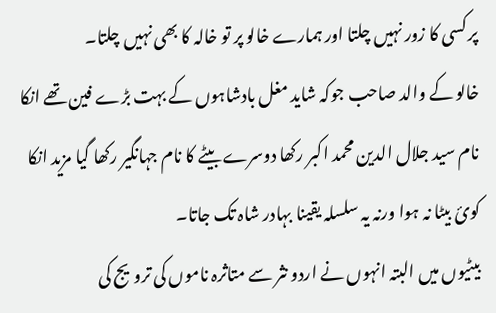پر کسی کا زور نہیں چلتا اور ہمارے خالو پر تو خالہ کا بھی نہیں چلتا۔
خالو کے والد صاحب جوکہ شاید مغل بادشاہوں کے بہت بڑے فین تھے انکا نام سید جلال الدین محمد اکبر رکھا دوسرے بیٹے کا نام جہانگیر رکھا گیا مزید انکا کوئ بیٹا نہ ہوا ورنہ یہ سلسلہ یقینا بہادر شاہ تک جاتا۔
بیٹیوں میں البتہ انہوں نے اردو نثر سے متاثرہ ناموں کی ترویج کی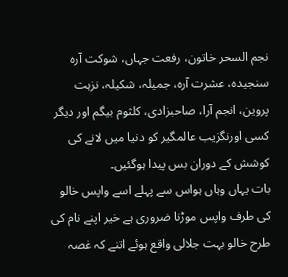نجم السحر خاتون، رفعت جہاں، شوکت آرہ سنجیدہ، عشرت آرہ، جمیلہ، شکیلہ، نزہت پروین، انجم آرا، صاحبزادی، کلثوم بیگم اور دیگر کسی اورنگزیب عالمگیر کو دنیا میں لانے کی کوشش کے دوران بس پیدا ہوگئیں۔
بات یہاں وہاں ہواس سے پہلے اسے واپس خالو کی طرف واپس موڑنا ضروری ہے خیر اپنے نام کی طرح خالو بہت جلالی واقع ہوئے اتنے کہ غصہ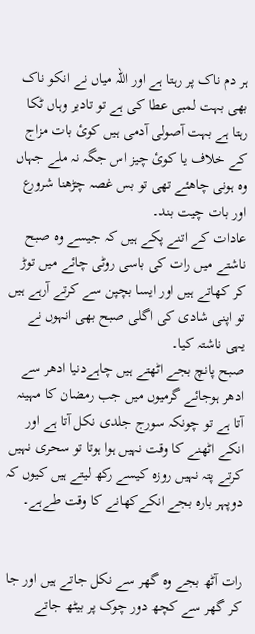ہر دم ناک پر رہتا ہے اور اللہ میاں نے انکو ناک بھی بہت لمبی عطا کی ہے تو تادیر وہاں ٹکا رہتا ہے بہت آصولی آدمی ہیں کوئ بات مزاج کے خلاف یا کوئ چیز اس جگہ نہ ملے جہاں وہ ہونی چاھئے تھی تو بس غصہ چڑھنا شرورع اور بات چیت بند۔
عادات کے اتنے پکے ہیں کہ جیسے وہ صبح ناشتے میں رات کی باسی روٹی چائے میں توڑ کر کھاتے ہیں اور ایسا بچپن سے کرتے آرہے ہیں تو اپنی شادی کی اگلی صبح بھی انہوں نے یہی ناشتہ کیا۔
صبح پانچ بجے اٹھتے ہیں چاہےدنیا ادھر سے ادھر ہوجائے گرمیوں میں جب رمضان کا مہینہ آتا ہے تو چونکہ سورج جلدی نکل آتا ہے اور انکے اٹھنے کا وقت نہیں ہوا ہوتا تو سحری نہیں کرتے پتہ نہیں روزہ کیسے رکھ لیتے ہیں کیوں کہ دوپہر بارہ بجے انکےکھانے کا وقت طےہے۔


رات آٹھ بجے وہ گھر سے نکل جاتے ہیں اور جا کر گھر سے کچھ دور چوک پر بیٹھ جاتے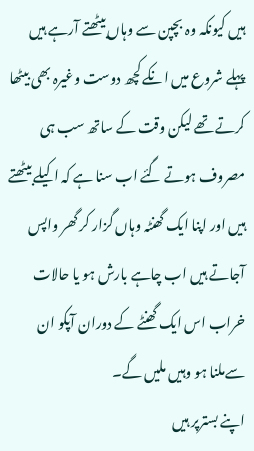ہیں کیونکہ وہ بچپن سے وہاں بیٹھتے آرہے ہیں پہلے شروع میں انکے کچھ دوست وغیرہ بھی بیٹھا کرتے تھے لیکن وقت کے ساتھ سب ہی مصروف ہوتے گئے اب سنا ہے کہ اکیلے بیٹھتے ہیں اور اپنا ایک گھنٹہ وہاں گزار کر گھر واپس آجاتے ہیں اب چاہے بارش ہو یا حالات خراب اس ایک گھنٹے کے دوران آپکو ان سےملنا ہو وہیں ملیں گے۔
اپنے بسترپر ہیں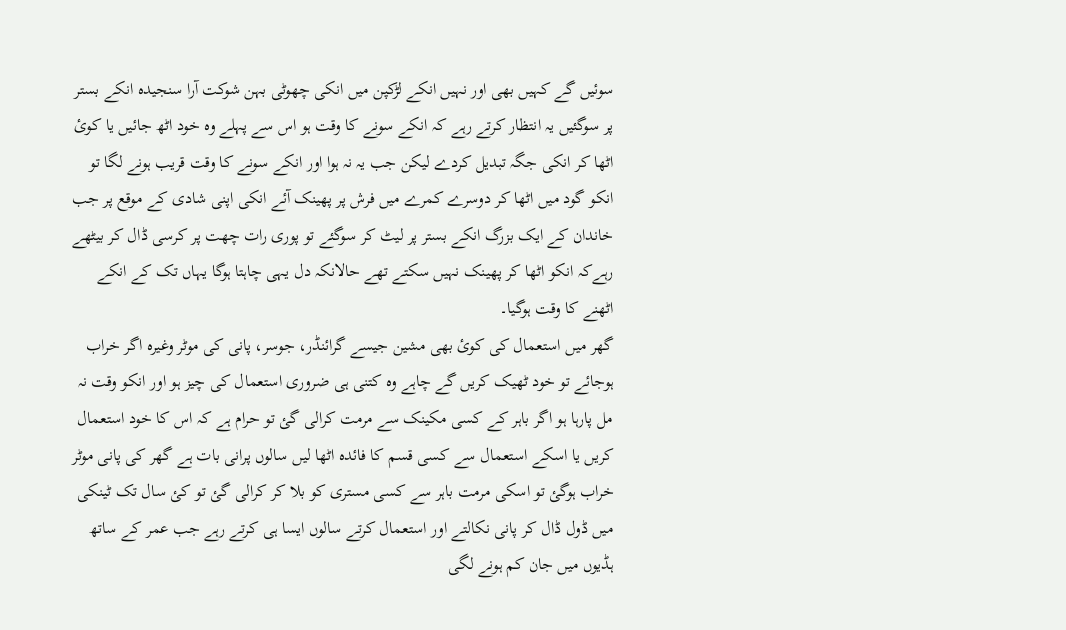سوئیں گے کہیں بھی اور نہیں انکے لڑکپن میں انکی چھوٹی بہن شوکت آرا سنجیدہ انکے بستر پر سوگئیں یہ انتظار کرتے رہے کہ انکے سونے کا وقت ہو اس سے پہلے وہ خود اٹھ جائیں یا کوئ اٹھا کر انکی جگہ تبدیل کردے لیکن جب یہ نہ ہوا اور انکے سونے کا وقت قریب ہونے لگا تو انکو گود میں اٹھا کر دوسرے کمرے میں فرش پر پھینک آئے انکی اپنی شادی کے موقع پر جب خاندان کے ایک بزرگ انکے بستر پر لیٹ کر سوگئے تو پوری رات چھت پر کرسی ڈال کر بیٹھے رہےکہ انکو اٹھا کر پھینک نہیں سکتے تھے حالانکہ دل یہی چاہتا ہوگا یہاں تک کے انکے اٹھنے کا وقت ہوگیا۔
گھر میں استعمال کی کوئ بھی مشین جیسے گرائنڈر، جوسر، پانی کی موٹر وغیرہ اگر خراب ہوجائے تو خود ٹھیک کریں گے چاہے وہ کتنی ہی ضروری استعمال کی چیز ہو اور انکو وقت نہ مل پارہا ہو اگر باہر کے کسی مکینک سے مرمت کرالی گئ تو حرام ہے کہ اس کا خود استعمال کریں یا اسکے استعمال سے کسی قسم کا فائدہ اٹھا لیں سالوں پرانی بات ہے گھر کی پانی موٹر خراب ہوگئ تو اسکی مرمت باہر سے کسی مستری کو بلا کر کرالی گئ تو کئ سال تک ٹینکی میں ڈول ڈال کر پانی نکالتے اور استعمال کرتے سالوں ایسا ہی کرتے رہے جب عمر کے ساتھ ہڈیوں میں جان کم ہونے لگی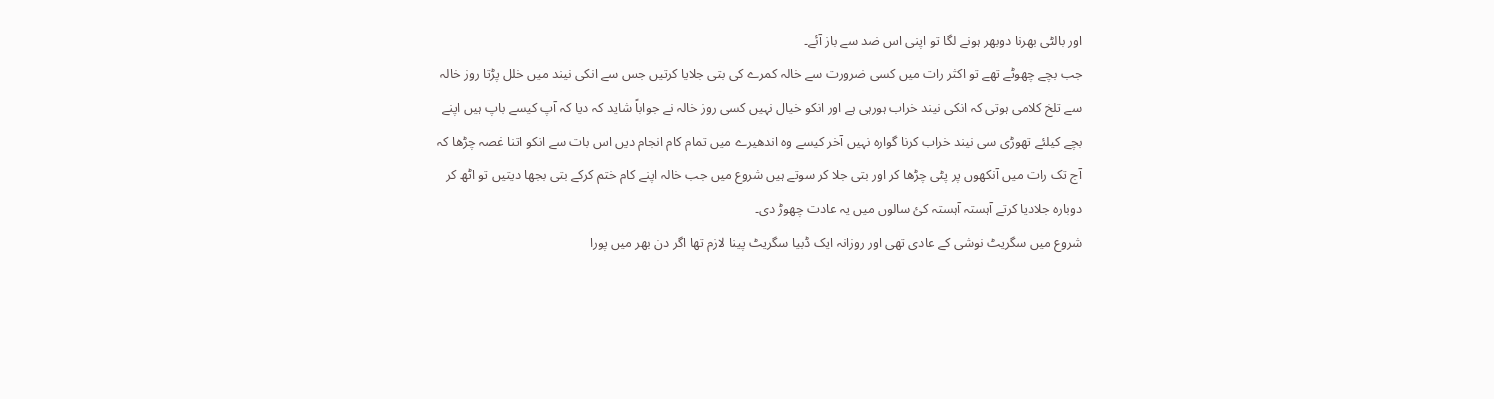اور بالٹی بھرنا دوبھر ہونے لگا تو اپنی اس ضد سے باز آئے۔
جب بچے چھوٹے تھے تو اکثر رات میں کسی ضرورت سے خالہ کمرے کی بتی جلایا کرتیں جس سے انکی نیند میں خلل پڑتا روز خالہ سے تلخ کلامی ہوتی کہ انکی نیند خراب ہورہی ہے اور انکو خیال نہیں کسی روز خالہ نے جواباً شاید کہ دیا کہ آپ کیسے باپ ہیں اپنے بچے کیلئے تھوڑی سی نیند خراب کرنا گوارہ نہیں آخر کیسے وہ اندھیرے میں تمام کام انجام دیں اس بات سے انکو اتنا غصہ چڑھا کہ آج تک رات میں آنکھوں پر پٹی چڑھا کر اور بتی جلا کر سوتے ہیں شروع میں جب خالہ اپنے کام ختم کرکے بتی بجھا دیتیں تو اٹھ کر دوبارہ جلادیا کرتے آہستہ آہستہ کئ سالوں میں یہ عادت چھوڑ دی۔
شروع میں سگریٹ نوشی کے عادی تھی اور روزانہ ایک ڈبیا سگریٹ پینا لازم تھا اگر دن بھر میں پورا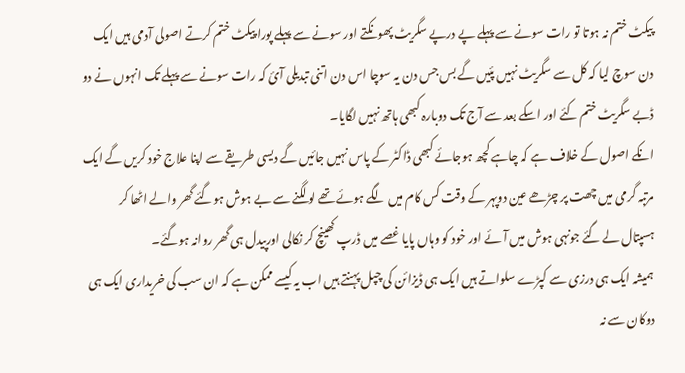پیکٹ ختم نہ ہوتا تو رات سونے سے پہلے پے درپے سگریٹ پھونکتے اور سونے سے پہلے پورا پیکٹ ختم کرتے اصولی آدمی ہیں ایک دن سوچ لیا کہ کل سے سگریٹ نہیں پئیں گے بس جس دن یہ سوچا اس دن اتنی تبدیلی آئ کہ رات سونے سے پہلے تک انہوں نے دو ڈبے سگریٹ ختم کئے اور اسکے بعد سے آج تک دوبارہ کبھی ہاتھ نہیں لگایا۔
انکے اصول کے خلاف ہے کہ چاہے کچھ ہوجائے کبھی ڈاکٹر کے پاس نہیں جائیں گے دیسی طریقے سے اپنا علاج خود کریں گے ایک مرتبہ گرمی میں چھت پر چڑھے عین دوپہر کے وقت کس کام میں لگے ہوئے تھے لو لگنے سے بے ہوش ہوگئے گھر والے اٹھا کر ہسپتال لے گئے جونہی ہوش میں آئے اور خود کو وہاں پایا غصے میں ڈرپ کھینچ کر نکالی اورپیدل ہی گھر روانہ ہوگئے۔
ہمیشہ ایک ہی درزی سے کپڑے سلواتے ہیں ایک ہی ڈیزائن کی چپل پہنتے ہیں اب یہ کیسے ممکن ہے کہ ان سب کی خریداری ایک ہی دوکان سے نہ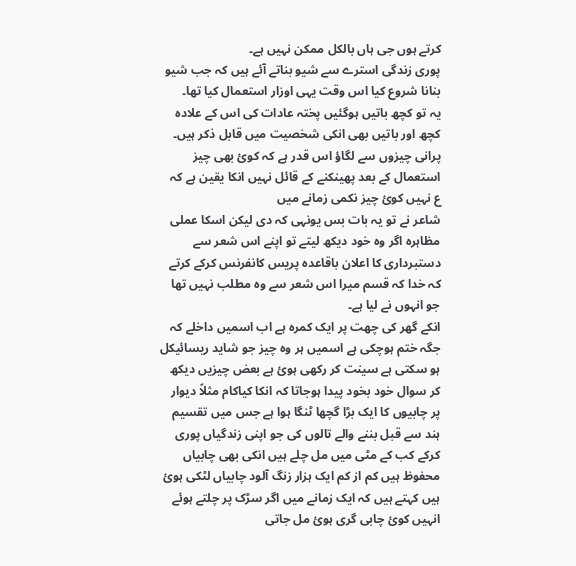کرتے ہوں جی ہاں بالکل ممکن نہیں ہے۔
پوری زندگی استرے سے شیو بناتے آئے ہیں کہ جب شیو بنانا شروع کیا اس وقت یہی اوزار استعمال کیا تھا۔
یہ تو کچھ باتیں ہوگئیں پختہ عادات کی اس کے علادہ کچھ اور باتیں بھی انکی شخصیت میں قابل ذکر ہیں۔
پرانی چیزوں سے لگاؤ اس قدر ہے کہ کوئ بھی چیز استعمال کے بعد پھینکنے کے قائل نہیں انکا یقین ہے کہ
ع نہیں کوئ چیز نکمی زمانے میں
شاعر نے تو یہ بات بس یونہی کہ دی لیکن اسکا عملی مظاہرہ اگر وہ خود دیکھ لیتے تو اپنے اس شعر سے دستبرداری کا اعلان باقاعدہ پریس کانفرنس کرکے کرتے کہ خدا کہ قسم میرا اس شعر سے وہ مطلب نہیں تھا جو انہوں نے لیا ہے۔
انکے گھر کی چھت پر ایک کمرہ ہے اب اسمیں داخلے کہ جگہ ختم ہوچکی ہے اسمیں ہر وہ چیز جو شاید ریسائیکل ہو سکتی ہے سینت کر رکھی ہوئ ہے بعض چیزیں دیکھ کر سوال خود بخود پیدا ہوجاتا کہ انکا کیاکام مثلاً دیوار پر چابیوں کا ایک بڑا گچھا ٹنگا ہوا ہے جس میں تقسیم ہند سے قبل بننے والے تالوں کی جو اپنی زندگیاں پوری کرکے کب کے مٹی میں مل چلے ہیں انکی بھی چابیاں محفوظ ہیں کم از کم ایک ہزار زنگ آلود چابیاں لٹکی ہوئ ہیں کہتے ہیں کہ ایک زمانے میں اگر سڑک پر چلتے ہوئے انہیں کوئ چابی گری ہوئ مل جاتی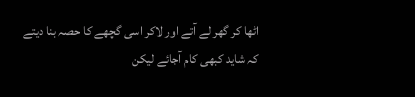اٹھا کر گھر لے آتے اور لاکر اسی گچھے کا حصہ بنا دیتے کہ شاید کبھی کام آجائے لیکن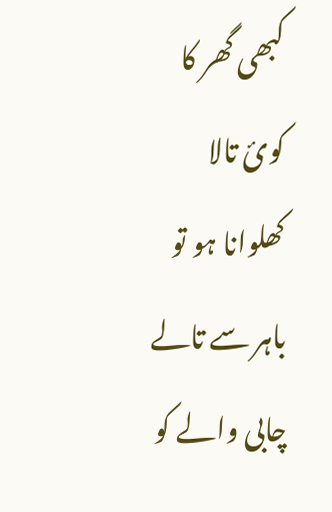کبھی گھر کا کوئ تالا کھلوانا ہو تو باہر سے تالے چابی والے کو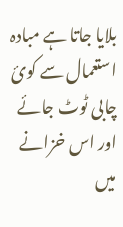بلایا جاتا ہے مبادہ استعمال سے کوئ چابی ٹوٹ جائے اور اس خزانے میں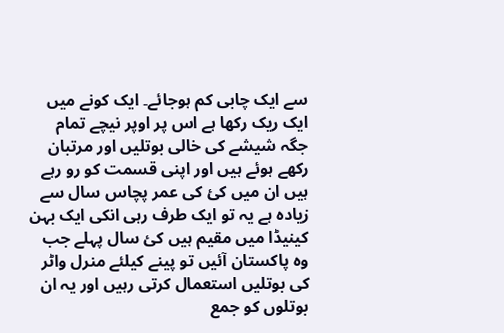سے ایک چابی کم ہوجائے۔ ایک کونے میں ایک ریک رکھا ہے اس پر اوپر نیچے تمام جگہ شیشے کی خالی بوتلیں اور مرتبان رکھے ہوئے ہیں اور اپنی قسمت کو رو رہے ہیں ان میں کئ کی عمر پچاس سال سے زیادہ ہے یہ تو ایک طرف رہی انکی ایک بہن کینیڈا میں مقیم ہیں کئ سال پہلے جب وہ پاکستان آئیں تو پینے کیلئے منرل واٹر کی بوتلیں استعمال کرتی رہیں اور یہ ان بوتلوں کو جمع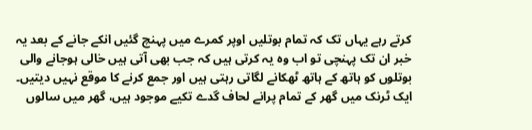کرتے رہے یہاں تک کہ تمام بوتلیں اوپر کمرے میں پہنچ گئیں انکے جانے کے بعد یہ خبر ان تک پہنچی تو اب وہ یہ کرتی ہیں کہ جب بھی آتی ہیں خالی ہوجانے والی بوتلوں کو ہاتھ کے ہاتھ ٹھکانے لگاتی رہتی ہیں اور جمع کرنے کا موقع نہیں دیتیں۔
ایک ٹرنک میں گھر کے تمام پرانے لحاف گدے تکیے موجود ہیں، گھر میں سالوں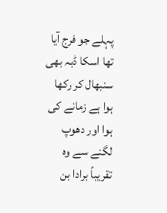پہلے جو فرج آیا تھا اسکا ڈبہ بھی سنبھال کر رکھا ہوا ہے زمانے کی ہوا اور دھوپ لگنے سے وہ تقریباً برادا بن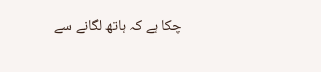چکا ہے کہ ہاتھ لگانے سے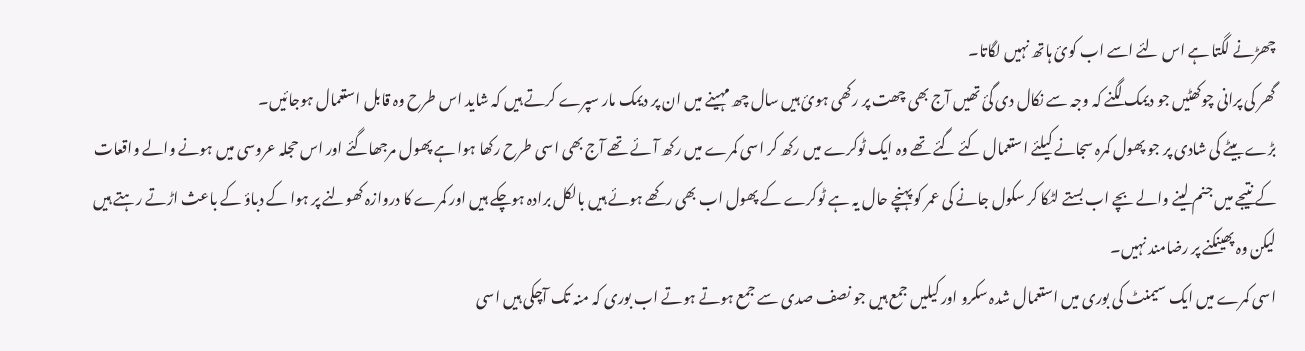چھڑنے لگتا ہے اس لئے اسے اب کوئ ہاتھ نہیں لگاتا۔
گھر کی پرانی چوکھٹیں جو دیمک لگنے کہ وجہ سے نکال دی گئ تھیں آج بھی چھت پر رکھی ہوئ ہیں سال چھ مہینے میں ان پر دیمک مار سپرے کرتے ہیں کہ شاید اس طرح وہ قابل استعمال ہوجائیں۔
بڑے بیٹے کی شادی پر جو پھول کمرہ سجانے کیلئے استعمال کئے گئے تھے وہ ایک ٹوکرے میں رکھ کر اسی کمرے میں رکھ آئے تھے آج بھی اسی طرح رکھا ہوا ہے پھول مرجھاگئے اور اس حجلہ عروسی میں ہونے والے واقعات کے نتیجے میں جنم لینے والے بچے اب بستے لٹکا کر سکول جانے کی عمر کو پہنچے حال یہ ہے ٹوکرے کے پھول اب بھی رکھے ہوئے ہیں بالکل برادہ ہوچکے ہیں اور کمرے کا دروازہ کھولنے پر ہوا کے دباؤ کے باعث اڑتے رہتے ہیں لیکن وہ پھینکنے پر رضامند نہیں۔
اسی کمرے میں ایک سیمنٹ کی بوری میں استعمال شدہ سکرو اور کیلیں جمع ہیں جو نصف صدی سے جمع ہوتے ہوتے اب بوری کہ منہ تک آچکی ہیں اسی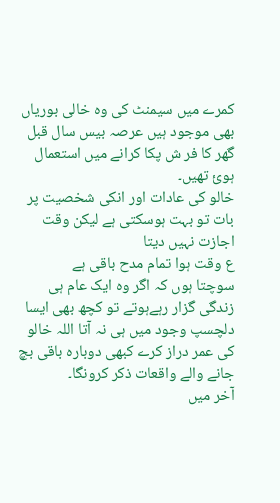کمرے میں سیمنٹ کی وہ خالی بوریاں بھی موجود ہیں عرصہ بیس سال قبل گھر کا فر ش پکا کرانے میں استعمال ہوئ تھیں۔
خالو کی عادات اور انکی شخصیت پر بات تو بہت ہوسکتی ہے لیکن وقت اجازت نہیں دیتا
ع وقت ہوا تمام مدح باقی ہے
سوچتا ہوں کہ اگر وہ ایک عام ہی زندگی گزار رہےہوتے تو کچھ بھی ایسا دلچسپ وجود میں ہی نہ آتا اللہ خالو کی عمر دراز کرے کبھی دوبارہ باقی بچ جانے والے واقعات ذکر کرونگا۔
آخر میں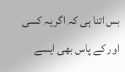بس اتنا ہی کہ اگر یہ کسی اور کے پاس بھی ایسے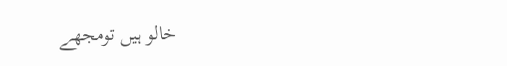خالو ہیں تومجھے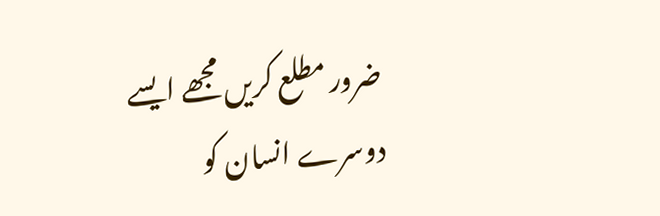ضرور مطلع کریں مجھے ایسے
دوسرے انسان کو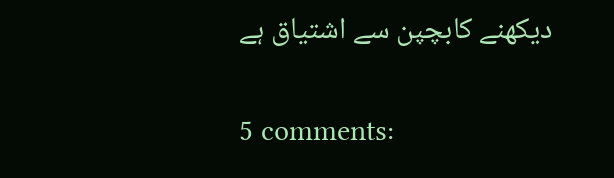دیکھنے کابچپن سے اشتیاق ہے

5 comments: